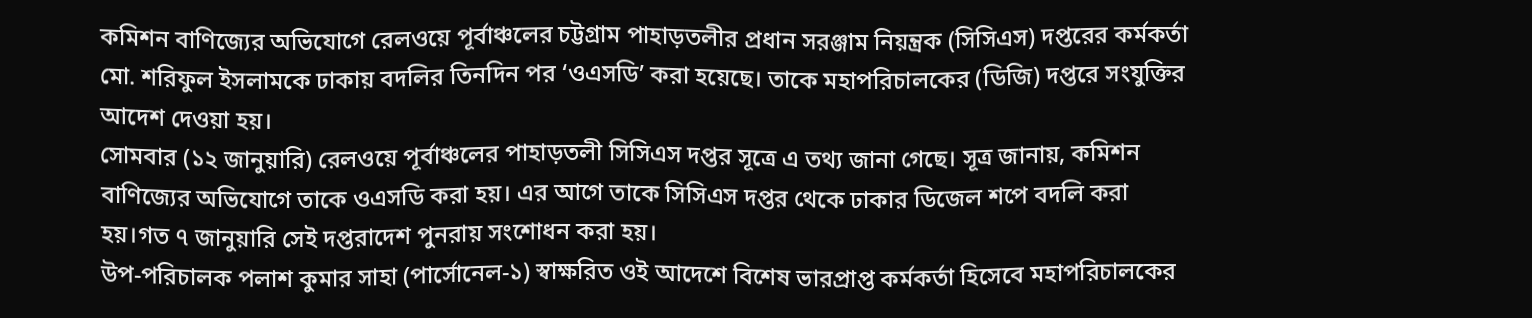কমিশন বাণিজ্যের অভিযোগে রেলওয়ে পূর্বাঞ্চলের চট্টগ্রাম পাহাড়তলীর প্রধান সরঞ্জাম নিয়ন্ত্রক (সিসিএস) দপ্তরের কর্মকর্তা মো. শরিফুল ইসলামকে ঢাকায় বদলির তিনদিন পর ‘ওএসডি’ করা হয়েছে। তাকে মহাপরিচালকের (ডিজি) দপ্তরে সংযুক্তির আদেশ দেওয়া হয়।
সোমবার (১২ জানুয়ারি) রেলওয়ে পূর্বাঞ্চলের পাহাড়তলী সিসিএস দপ্তর সূত্রে এ তথ্য জানা গেছে। সূত্র জানায়, কমিশন বাণিজ্যের অভিযোগে তাকে ওএসডি করা হয়। এর আগে তাকে সিসিএস দপ্তর থেকে ঢাকার ডিজেল শপে বদলি করা হয়।গত ৭ জানুয়ারি সেই দপ্তরাদেশ পুনরায় সংশোধন করা হয়।
উপ-পরিচালক পলাশ কুমার সাহা (পার্সোনেল-১) স্বাক্ষরিত ওই আদেশে বিশেষ ভারপ্রাপ্ত কর্মকর্তা হিসেবে মহাপরিচালকের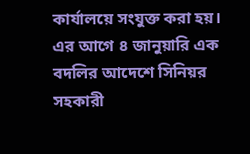কার্যালয়ে সংযুক্ত করা হয়। এর আগে ৪ জানুয়ারি এক বদলির আদেশে সিনিয়র সহকারী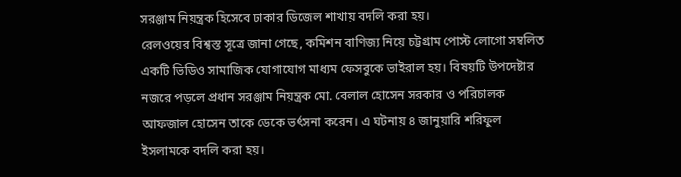সরঞ্জাম নিয়ন্ত্রক হিসেবে ঢাকার ডিজেল শাখায় বদলি করা হয়।
রেলওয়ের বিশ্বস্ত সূত্রে জানা গেছে, কমিশন বাণিজ্য নিয়ে চট্টগ্রাম পোস্ট লোগো সম্বলিত একটি ভিডিও সামাজিক যোগাযোগ মাধ্যম ফেসবুকে ভাইরাল হয়। বিষয়টি উপদেষ্টার নজরে পড়লে প্রধান সরঞ্জাম নিয়ন্ত্রক মো. বেলাল হোসেন সরকার ও পরিচালক আফজাল হোসেন তাকে ডেকে ভর্ৎসনা করেন। এ ঘটনায় ৪ জানুয়ারি শরিফুল ইসলামকে বদলি করা হয়।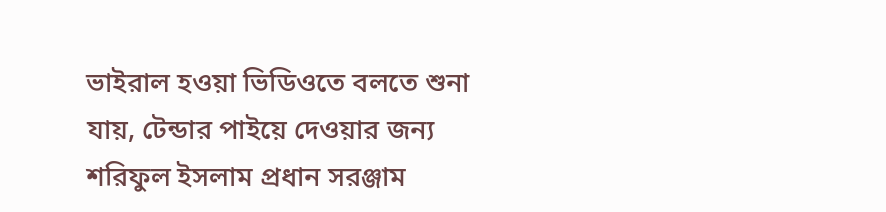ভাইরাল হওয়া ভিডিওতে বলতে শুনা যায়, টেন্ডার পাইয়ে দেওয়ার জন্য শরিফুল ইসলাম প্রধান সরঞ্জাম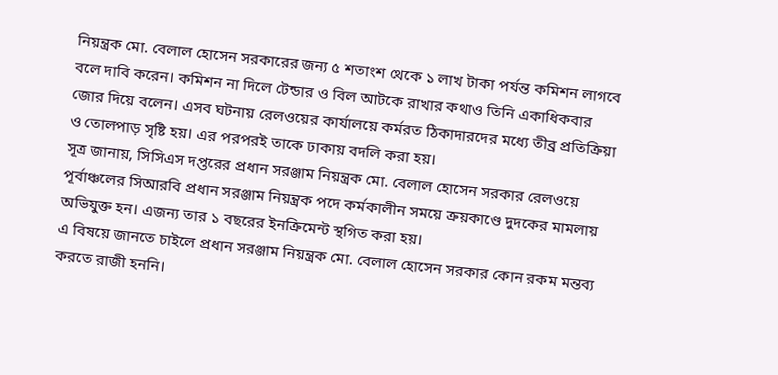নিয়ন্ত্রক মো. বেলাল হোসেন সরকারের জন্য ৫ শতাংশ থেকে ১ লাখ টাকা পর্যন্ত কমিশন লাগবে বলে দাবি করেন। কমিশন না দিলে টেন্ডার ও বিল আটকে রাখার কথাও তিনি একাধিকবার জোর দিয়ে বলেন। এসব ঘটনায় রেলওয়ের কার্যালয়ে কর্মরত ঠিকাদারদের মধ্যে তীব্র প্রতিক্রিয়া ও তোলপাড় সৃষ্টি হয়। এর পরপরই তাকে ঢাকায় বদলি করা হয়।
সূত্র জানায়, সিসিএস দপ্তরের প্রধান সরঞ্জাম নিয়ন্ত্রক মো. বেলাল হোসেন সরকার রেলওয়ে পূর্বাঞ্চলের সিআরবি প্রধান সরঞ্জাম নিয়ন্ত্রক পদে কর্মকালীন সময়ে ক্রয়কাণ্ডে দুদকের মামলায় অভিযুক্ত হন। এজন্য তার ১ বছরের ইনক্রিমেন্ট স্থগিত করা হয়।
এ বিষয়ে জানতে চাইলে প্রধান সরঞ্জাম নিয়ন্ত্রক মো. বেলাল হোসেন সরকার কোন রকম মন্তব্য করতে রাজী হননি।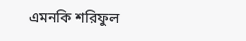এমনকি শরিফুল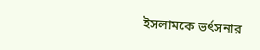ইসলামকে ভর্ৎসনার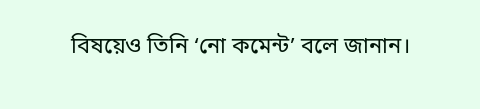বিষয়েও তিনি ‘নো কমেন্ট’ বলে জানান।